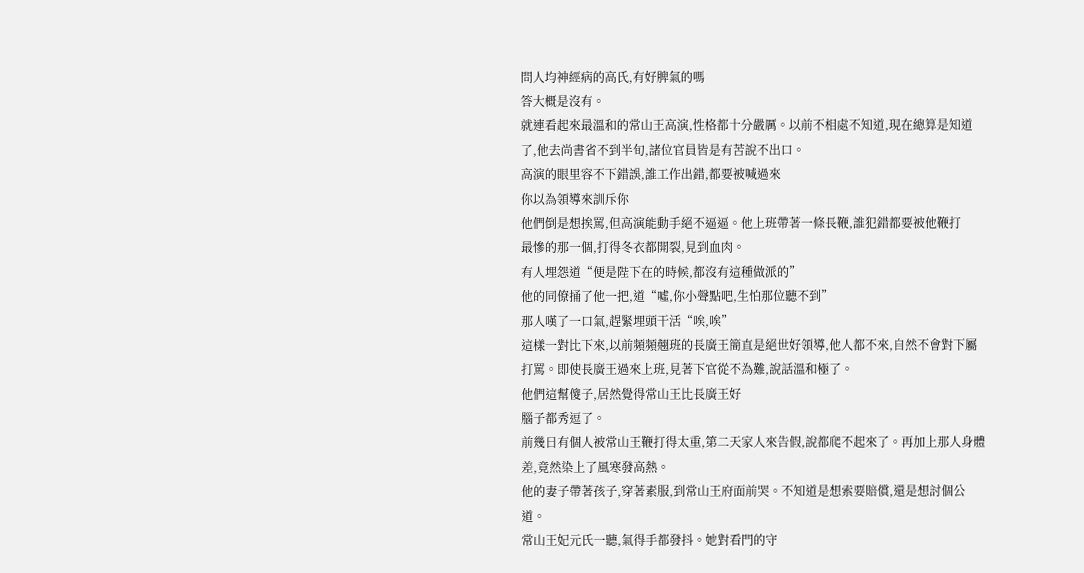問人均神經病的高氏,有好脾氣的嗎
答大概是沒有。
就連看起來最溫和的常山王高演,性格都十分嚴厲。以前不相處不知道,現在總算是知道了,他去尚書省不到半旬,諸位官員皆是有苦說不出口。
高演的眼里容不下錯誤,誰工作出錯,都要被喊過來
你以為領導來訓斥你
他們倒是想挨罵,但高演能動手絕不逼逼。他上班帶著一條長鞭,誰犯錯都要被他鞭打
最慘的那一個,打得冬衣都開裂,見到血肉。
有人埋怨道“便是陛下在的時候,都沒有這種做派的”
他的同僚捅了他一把,道“噓,你小聲點吧,生怕那位聽不到”
那人嘆了一口氣,趕緊埋頭干活“唉,唉”
這樣一對比下來,以前頻頻翹班的長廣王簡直是絕世好領導,他人都不來,自然不會對下屬打罵。即使長廣王過來上班,見著下官從不為難,說話溫和極了。
他們這幫傻子,居然覺得常山王比長廣王好
腦子都秀逗了。
前幾日有個人被常山王鞭打得太重,第二天家人來告假,說都爬不起來了。再加上那人身體差,竟然染上了風寒發高熱。
他的妻子帶著孩子,穿著素服,到常山王府面前哭。不知道是想索要賠償,還是想討個公道。
常山王妃元氏一聽,氣得手都發抖。她對看門的守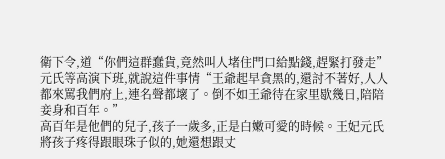衛下令,道“你們這群蠢貨,竟然叫人堵住門口給點錢,趕緊打發走”
元氏等高演下班,就說這件事情“王爺起早貪黑的,還討不著好,人人都來罵我們府上,連名聲都壞了。倒不如王爺待在家里歇幾日,陪陪妾身和百年。”
高百年是他們的兒子,孩子一歲多,正是白嫩可愛的時候。王妃元氏將孩子疼得跟眼珠子似的,她還想跟丈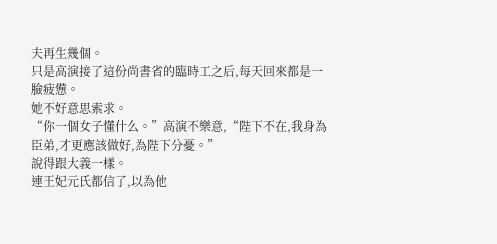夫再生幾個。
只是高演接了這份尚書省的臨時工之后,每天回來都是一臉疲憊。
她不好意思索求。
“你一個女子懂什么。”高演不樂意,“陛下不在,我身為臣弟,才更應該做好,為陛下分憂。”
說得跟大義一樣。
連王妃元氏都信了,以為他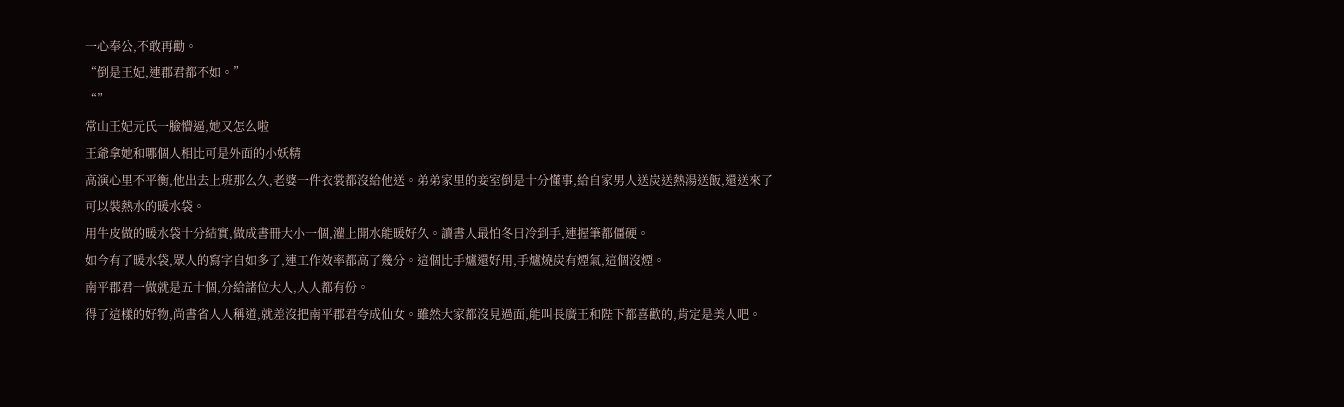一心奉公,不敢再勸。
“倒是王妃,連郡君都不如。”
“”
常山王妃元氏一臉懵逼,她又怎么啦
王爺拿她和哪個人相比可是外面的小妖精
高演心里不平衡,他出去上班那么久,老婆一件衣裳都沒給他送。弟弟家里的妾室倒是十分懂事,給自家男人送炭送熱湯送飯,還送來了可以裝熱水的暖水袋。
用牛皮做的暖水袋十分結實,做成書冊大小一個,灌上開水能暖好久。讀書人最怕冬日冷到手,連握筆都僵硬。
如今有了暖水袋,眾人的寫字自如多了,連工作效率都高了幾分。這個比手爐還好用,手爐燒炭有煙氣,這個沒煙。
南平郡君一做就是五十個,分給諸位大人,人人都有份。
得了這樣的好物,尚書省人人稱道,就差沒把南平郡君夸成仙女。雖然大家都沒見過面,能叫長廣王和陛下都喜歡的,肯定是美人吧。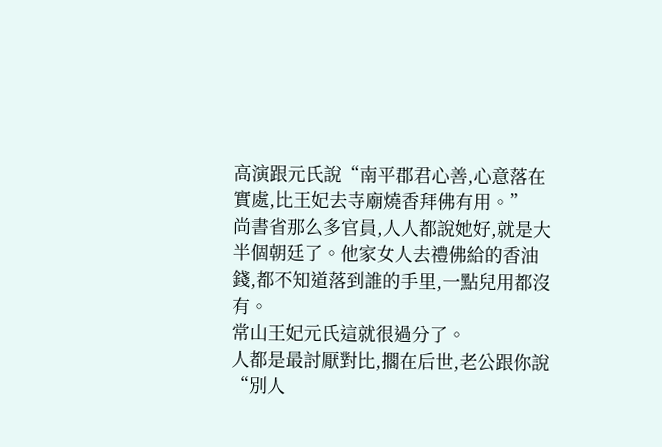高演跟元氏說“南平郡君心善,心意落在實處,比王妃去寺廟燒香拜佛有用。”
尚書省那么多官員,人人都說她好,就是大半個朝廷了。他家女人去禮佛給的香油錢,都不知道落到誰的手里,一點兒用都沒有。
常山王妃元氏這就很過分了。
人都是最討厭對比,擱在后世,老公跟你說“別人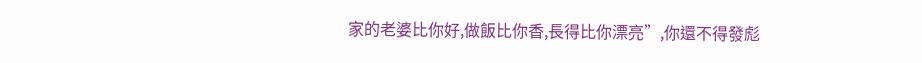家的老婆比你好,做飯比你香,長得比你漂亮”,你還不得發彪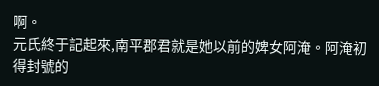啊。
元氏終于記起來,南平郡君就是她以前的婢女阿淹。阿淹初得封號的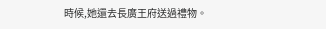時候,她還去長廣王府送過禮物。